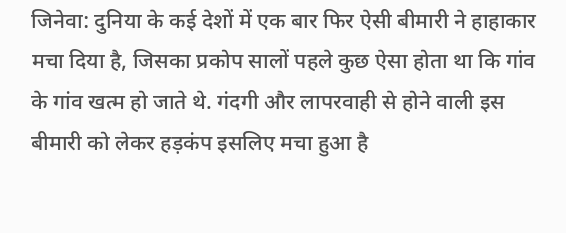जिनेवा: दुनिया के कई देशों में एक बार फिर ऐसी बीमारी ने हाहाकार मचा दिया है, जिसका प्रकोप सालों पहले कुछ ऐसा होता था कि गांव के गांव खत्म हो जाते थे. गंदगी और लापरवाही से होने वाली इस बीमारी को लेकर हड़कंप इसलिए मचा हुआ है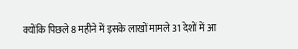क्योंकि पिछले 8 महीने में इसके लाखों मामले 31 देशों में आ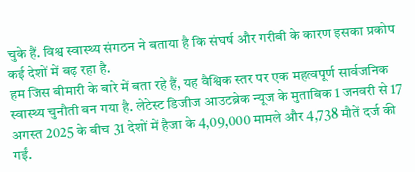चुके हैं. विश्व स्वास्थ्य संगठन ने बताया है कि संघर्ष और गरीबी के कारण इसका प्रकोप कई देशों में बढ़ रहा है.
हम जिस बीमारी के बारे में बता रहे हैं, यह वैश्विक स्तर पर एक महत्वपूर्ण सार्वजनिक स्वास्थ्य चुनौती बन गया है. लेटेस्ट डिजीज आउटब्रेक न्यूज के मुताबिक 1 जनवरी से 17 अगस्त 2025 के बीच 31 देशों में हैजा के 4,09,000 मामले और 4,738 मौतें दर्ज की गईं.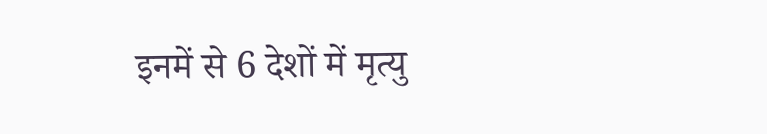इनमें से 6 देशों में मृत्यु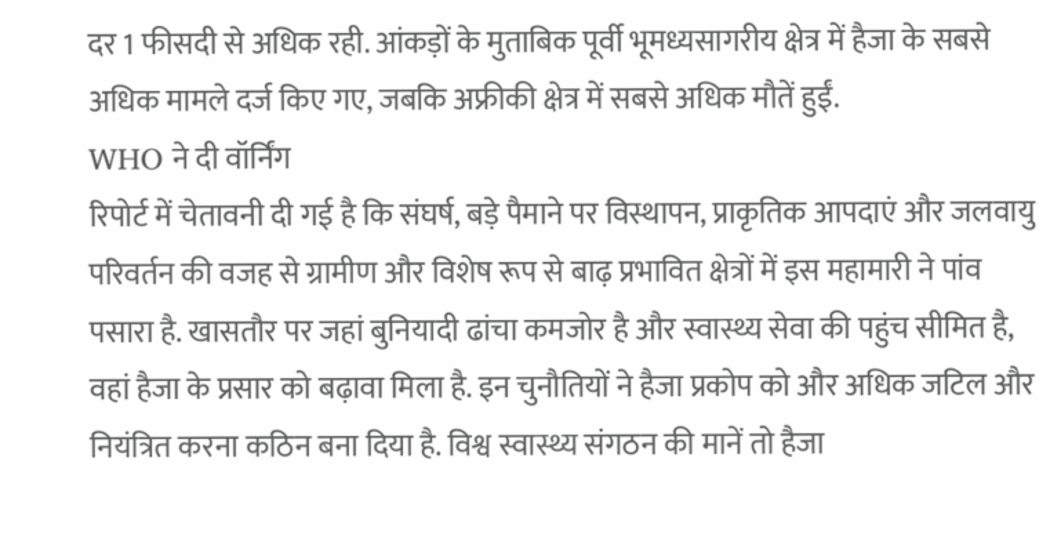दर 1 फीसदी से अधिक रही. आंकड़ों के मुताबिक पूर्वी भूमध्यसागरीय क्षेत्र में हैजा के सबसे अधिक मामले दर्ज किए गए, जबकि अफ्रीकी क्षेत्र में सबसे अधिक मौतें हुईं.
WHO ने दी वॉर्निंग
रिपोर्ट में चेतावनी दी गई है कि संघर्ष, बड़े पैमाने पर विस्थापन, प्राकृतिक आपदाएं और जलवायु परिवर्तन की वजह से ग्रामीण और विशेष रूप से बाढ़ प्रभावित क्षेत्रों में इस महामारी ने पांव पसारा है. खासतौर पर जहां बुनियादी ढांचा कमजोर है और स्वास्थ्य सेवा की पहुंच सीमित है, वहां हैजा के प्रसार को बढ़ावा मिला है. इन चुनौतियों ने हैजा प्रकोप को और अधिक जटिल और नियंत्रित करना कठिन बना दिया है. विश्व स्वास्थ्य संगठन की मानें तो हैजा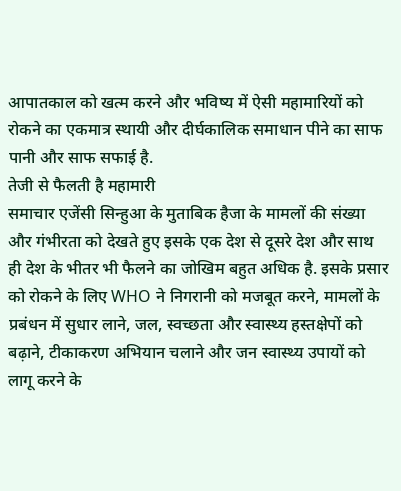आपातकाल को खत्म करने और भविष्य में ऐसी महामारियों को रोकने का एकमात्र स्थायी और दीर्घकालिक समाधान पीने का साफ पानी और साफ सफाई है.
तेजी से फैलती है महामारी
समाचार एजेंसी सिन्हुआ के मुताबिक हैजा के मामलों की संख्या और गंभीरता को देखते हुए इसके एक देश से दूसरे देश और साथ ही देश के भीतर भी फैलने का जोखिम बहुत अधिक है. इसके प्रसार को रोकने के लिए WHO ने निगरानी को मजबूत करने, मामलों के प्रबंधन में सुधार लाने, जल, स्वच्छता और स्वास्थ्य हस्तक्षेपों को बढ़ाने, टीकाकरण अभियान चलाने और जन स्वास्थ्य उपायों को लागू करने के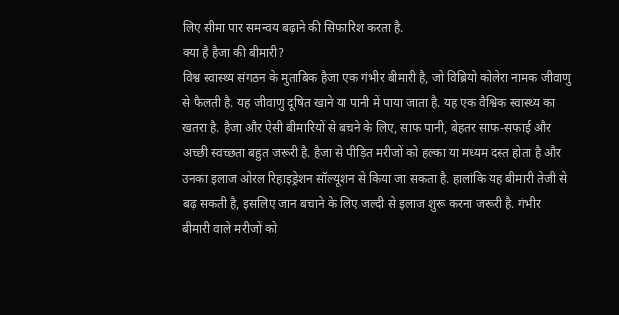लिए सीमा पार समन्वय बढ़ाने की सिफारिश करता है.
क्या है हैजा की बीमारी?
विश्व स्वास्थ्य संगठन के मुताबिक हैजा एक गंभीर बीमारी है, जो विब्रियो कोलेरा नामक जीवाणु से फैलती है. यह जीवाणु दूषित खाने या पानी में पाया जाता है. यह एक वैश्विक स्वास्थ्य का खतरा है. हैजा और ऐसी बीमारियों से बचने के लिए, साफ पानी, बेहतर साफ-सफाई और अच्छी स्वच्छता बहुत जरूरी है. हैजा से पीड़ित मरीजों को हल्का या मध्यम दस्त होता है और उनका इलाज ओरल रिहाइड्रेशन सॉल्यूशन से किया जा सकता है. हालांकि यह बीमारी तेजी से बढ़ सकती है, इसलिए जान बचाने के लिए जल्दी से इलाज शुरू करना जरूरी है. गंभीर बीमारी वाले मरीजों को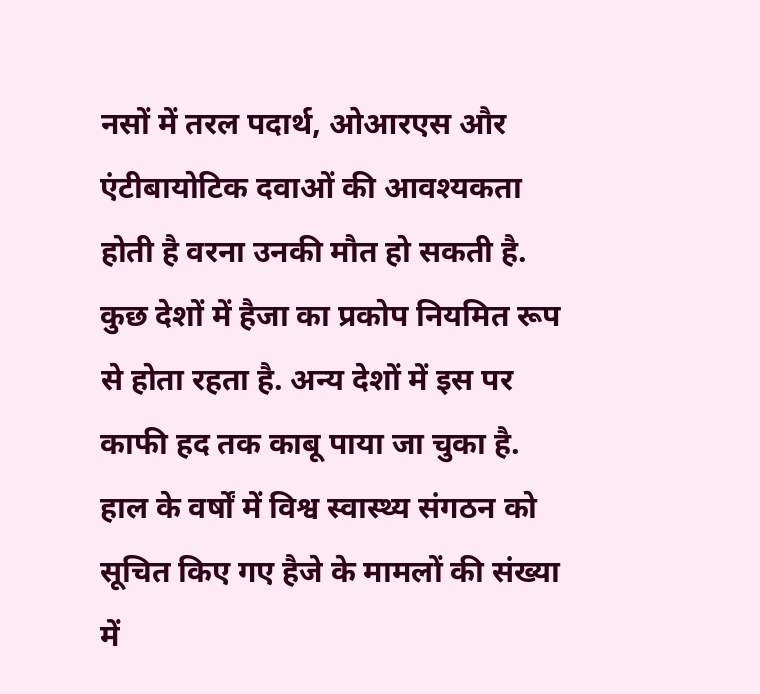नसों में तरल पदार्थ, ओआरएस और एंटीबायोटिक दवाओं की आवश्यकता होती है वरना उनकी मौत हो सकती है.
कुछ देशों में हैजा का प्रकोप नियमित रूप से होता रहता है. अन्य देशों में इस पर काफी हद तक काबू पाया जा चुका है. हाल के वर्षों में विश्व स्वास्थ्य संगठन को सूचित किए गए हैजे के मामलों की संख्या में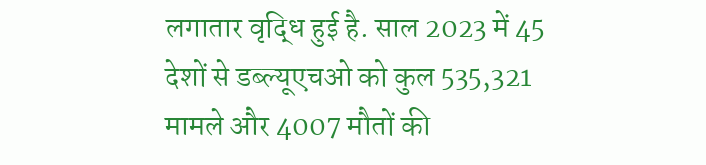लगातार वृद्धि हुई है. साल 2023 में 45 देशों से डब्ल्यूएचओ को कुल 535,321 मामले और 4007 मौतों की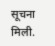सूचना मिली.